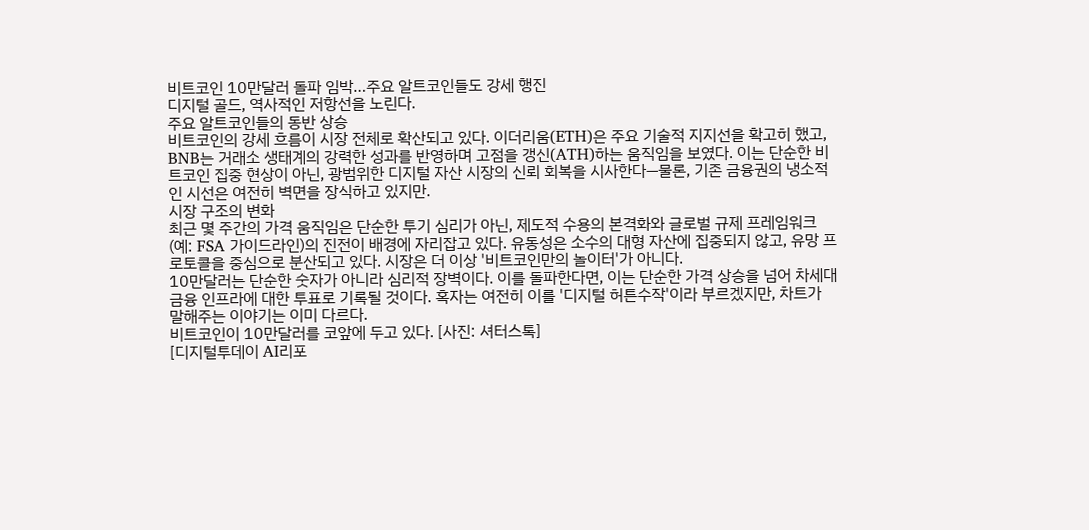비트코인 10만달러 돌파 임박…주요 알트코인들도 강세 행진
디지털 골드, 역사적인 저항선을 노린다.
주요 알트코인들의 동반 상승
비트코인의 강세 흐름이 시장 전체로 확산되고 있다. 이더리움(ETH)은 주요 기술적 지지선을 확고히 했고, BNB는 거래소 생태계의 강력한 성과를 반영하며 고점을 갱신(ATH)하는 움직임을 보였다. 이는 단순한 비트코인 집중 현상이 아닌, 광범위한 디지털 자산 시장의 신뢰 회복을 시사한다—물론, 기존 금융권의 냉소적인 시선은 여전히 벽면을 장식하고 있지만.
시장 구조의 변화
최근 몇 주간의 가격 움직임은 단순한 투기 심리가 아닌, 제도적 수용의 본격화와 글로벌 규제 프레임워크(예: FSA 가이드라인)의 진전이 배경에 자리잡고 있다. 유동성은 소수의 대형 자산에 집중되지 않고, 유망 프로토콜을 중심으로 분산되고 있다. 시장은 더 이상 '비트코인만의 놀이터'가 아니다.
10만달러는 단순한 숫자가 아니라 심리적 장벽이다. 이를 돌파한다면, 이는 단순한 가격 상승을 넘어 차세대 금융 인프라에 대한 투표로 기록될 것이다. 혹자는 여전히 이를 '디지털 허튼수작'이라 부르겠지만, 차트가 말해주는 이야기는 이미 다르다.
비트코인이 10만달러를 코앞에 두고 있다. [사진: 셔터스톡]
[디지털투데이 AI리포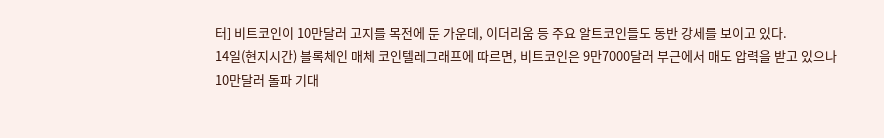터] 비트코인이 10만달러 고지를 목전에 둔 가운데, 이더리움 등 주요 알트코인들도 동반 강세를 보이고 있다.
14일(현지시간) 블록체인 매체 코인텔레그래프에 따르면, 비트코인은 9만7000달러 부근에서 매도 압력을 받고 있으나 10만달러 돌파 기대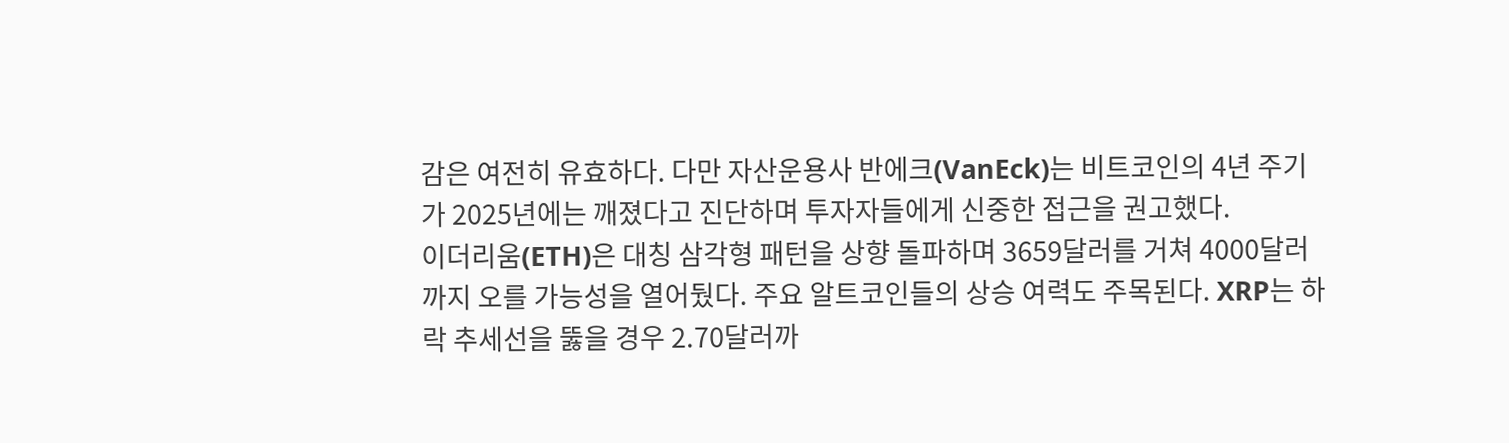감은 여전히 유효하다. 다만 자산운용사 반에크(VanEck)는 비트코인의 4년 주기가 2025년에는 깨졌다고 진단하며 투자자들에게 신중한 접근을 권고했다.
이더리움(ETH)은 대칭 삼각형 패턴을 상향 돌파하며 3659달러를 거쳐 4000달러까지 오를 가능성을 열어뒀다. 주요 알트코인들의 상승 여력도 주목된다. XRP는 하락 추세선을 뚫을 경우 2.70달러까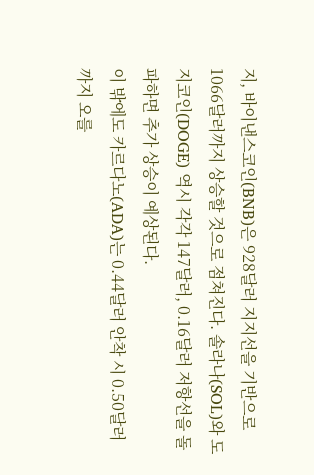지, 바이낸스코인(BNB)은 928달러 지지선을 기반으로 1066달러까지 상승할 것으로 점쳐진다. 솔라나(SOL)와 도지코인(DOGE) 역시 각각 147달러, 0.16달러 저항선을 돌파하면 추가 상승이 예상된다.
이 밖에도 카르다노(ADA)는 0.44달러 안착 시 0.50달러까지 오를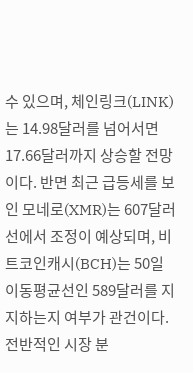수 있으며, 체인링크(LINK)는 14.98달러를 넘어서면 17.66달러까지 상승할 전망이다. 반면 최근 급등세를 보인 모네로(XMR)는 607달러 선에서 조정이 예상되며, 비트코인캐시(BCH)는 50일 이동평균선인 589달러를 지지하는지 여부가 관건이다.
전반적인 시장 분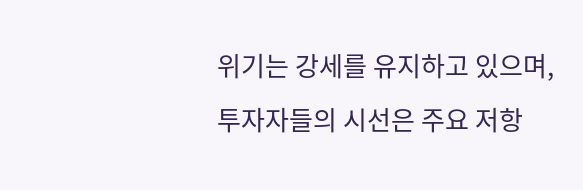위기는 강세를 유지하고 있으며, 투자자들의 시선은 주요 저항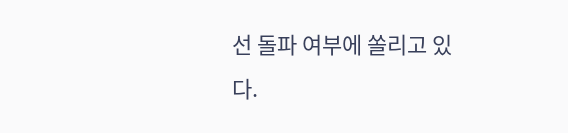선 돌파 여부에 쏠리고 있다.